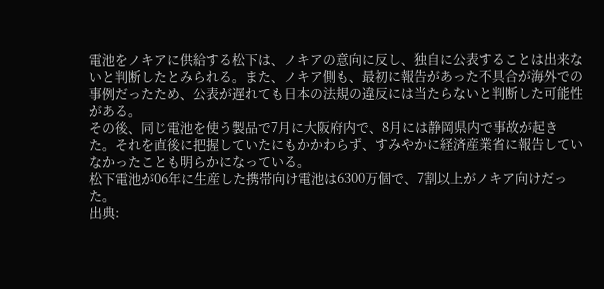電池をノキアに供給する松下は、ノキアの意向に反し、独自に公表することは出来ないと判断したとみられる。また、ノキア側も、最初に報告があった不具合が海外での事例だったため、公表が遅れても日本の法規の違反には当たらないと判断した可能性がある。
その後、同じ電池を使う製品で7月に大阪府内で、8月には静岡県内で事故が起きた。それを直後に把握していたにもかかわらず、すみやかに経済産業省に報告していなかったことも明らかになっている。
松下電池が06年に生産した携帯向け電池は6300万個で、7割以上がノキア向けだった。
出典: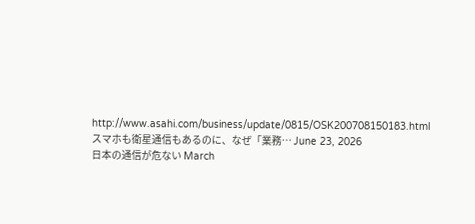http://www.asahi.com/business/update/0815/OSK200708150183.html
スマホも衛星通信もあるのに、なぜ「業務… June 23, 2026
日本の通信が危ない March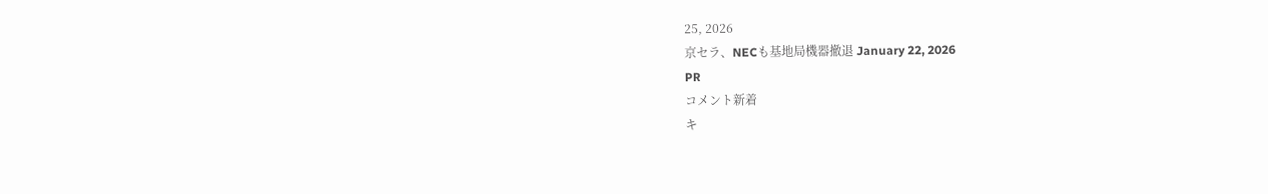25, 2026
京セラ、NECも基地局機器撤退 January 22, 2026
PR
コメント新着
キ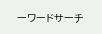ーワードサーチ